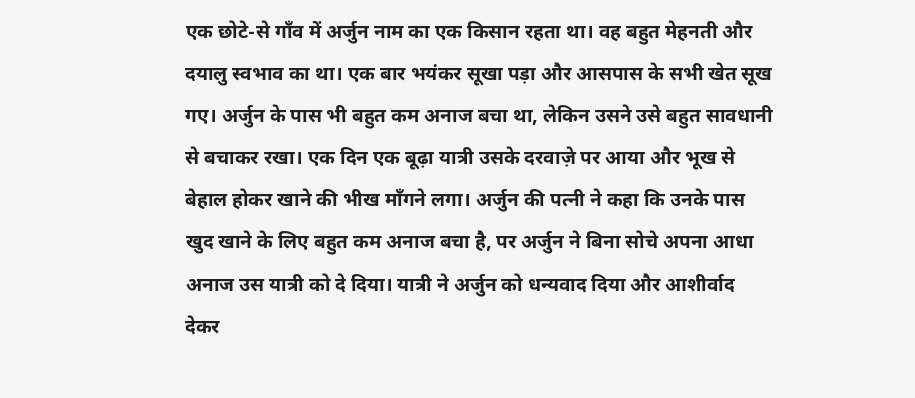एक छोटे-से गाँव में अर्जुन नाम का एक किसान रहता था। वह बहुत मेहनती और दयालु स्वभाव का था। एक बार भयंकर सूखा पड़ा और आसपास के सभी खेत सूख गए। अर्जुन के पास भी बहुत कम अनाज बचा था, लेकिन उसने उसे बहुत सावधानी से बचाकर रखा। एक दिन एक बूढ़ा यात्री उसके दरवाज़े पर आया और भूख से बेहाल होकर खाने की भीख माँगने लगा। अर्जुन की पत्नी ने कहा कि उनके पास खुद खाने के लिए बहुत कम अनाज बचा है, पर अर्जुन ने बिना सोचे अपना आधा अनाज उस यात्री को दे दिया। यात्री ने अर्जुन को धन्यवाद दिया और आशीर्वाद देकर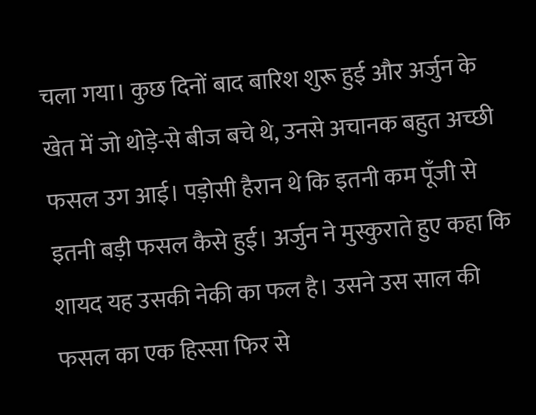चला गया। कुछ दिनों बाद बारिश शुरू हुई और अर्जुन के खेत में जो थोड़े-से बीज बचे थे, उनसे अचानक बहुत अच्छी फसल उग आई। पड़ोसी हैरान थे कि इतनी कम पूँजी से इतनी बड़ी फसल कैसे हुई। अर्जुन ने मुस्कुराते हुए कहा कि शायद यह उसकी नेकी का फल है। उसने उस साल की फसल का एक हिस्सा फिर से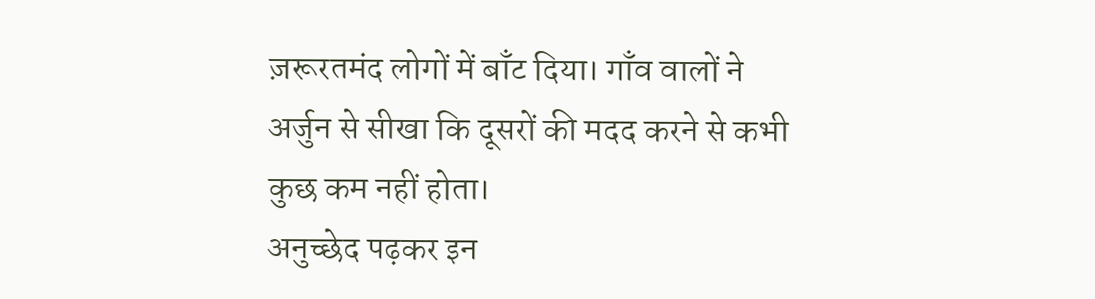ज़रूरतमंद लोगों में बाँट दिया। गाँव वालों ने अर्जुन से सीखा कि दूसरों की मदद करने से कभी कुछ कम नहीं होता।
अनुच्छेद पढ़कर इन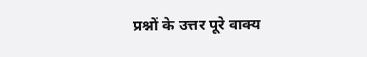प्रश्नों के उत्तर पूरे वाक्य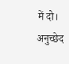में दो।
अनुच्छेद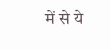में से ये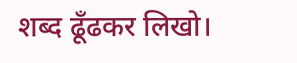शब्द ढूँढकर लिखो।